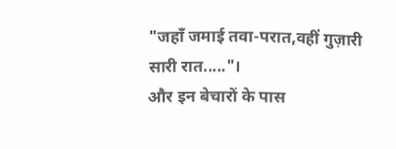"जहाँ जमाई तवा-परात,वहीं गुज़ारी सारी रात....."।
और इन बेचारों के पास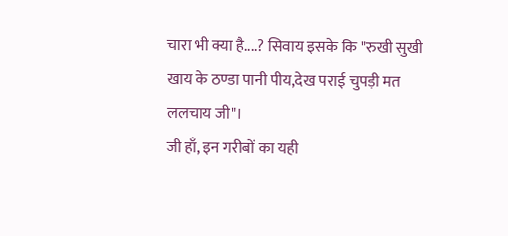चारा भी क्या है....? सिवाय इसके कि "रुखी सुखी खाय के ठण्डा पानी पीय,देख पराई चुपड़ी मत ललचाय जी"।
जी हाँ, इन गरीबों का यही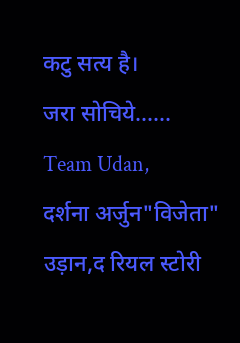कटु सत्य है।
जरा सोचिये......
Team Udan,
दर्शना अर्जुन"विजेता"
उड़ान,द रियल स्टोरी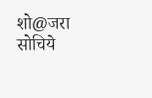शो@जरा सोचिये